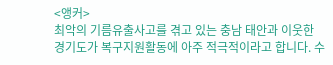<앵커>
최악의 기름유출사고를 겪고 있는 충남 태안과 이웃한 경기도가 복구지원활동에 아주 적극적이라고 합니다. 수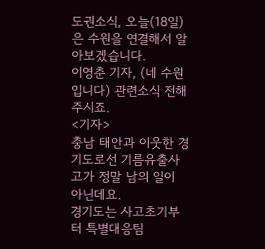도권소식, 오늘(18일)은 수원을 연결해서 알아보겠습니다.
이영춘 기자, (네 수원입니다) 관련소식 전해주시죠.
<기자>
충남 태안과 이웃한 경기도로선 기름유출사고가 정말 남의 일이 아닌데요.
경기도는 사고초기부터 특별대응팀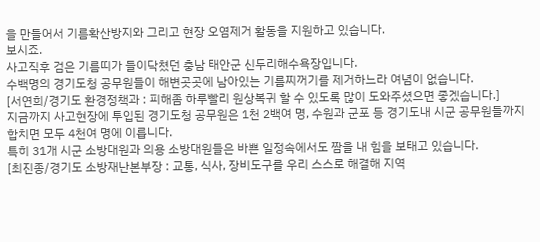을 만들어서 기름확산방지와 그리고 현장 오염제거 활동을 지원하고 있습니다.
보시죠.
사고직후 검은 기름띠가 들이닥쳤던 충남 태안군 신두리해수욕장입니다.
수백명의 경기도청 공무원들이 해변곳곳에 남아있는 기름찌꺼기를 제거하느라 여념이 없습니다.
[서연희/경기도 환경정책과 : 피해좀 하루빨리 원상복귀 할 수 있도록 많이 도와주셨으면 좋겠습니다.]
지금까지 사고현장에 투입된 경기도청 공무원은 1천 2백여 명, 수원과 군포 등 경기도내 시군 공무원들까지 합치면 모두 4천여 명에 이릅니다.
특히 31개 시군 소방대원과 의용 소방대원들은 바쁜 일정속에서도 짬을 내 힘을 보태고 있습니다.
[최진종/경기도 소방재난본부장 : 교통, 식사, 장비도구를 우리 스스로 해결해 지역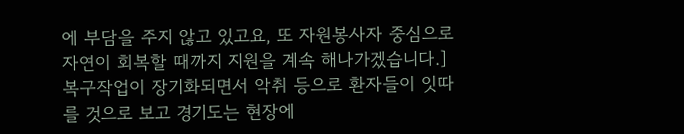에 부담을 주지 않고 있고요, 또 자원봉사자 중심으로 자연이 회복할 때까지 지원을 계속 해나가겠습니다.]
복구작업이 장기화되면서 악취 등으로 환자들이 잇따를 것으로 보고 경기도는 현장에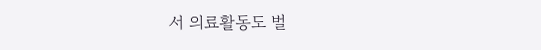서 의료활동도 벌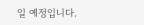일 예정입니다.